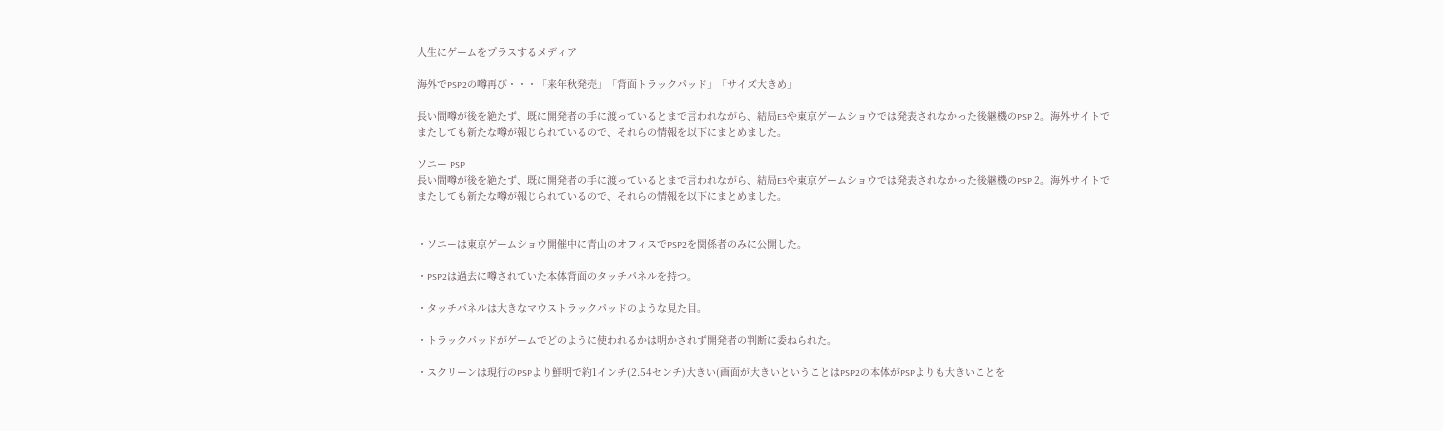人生にゲームをプラスするメディア

海外でPSP2の噂再び・・・「来年秋発売」「背面トラックパッド」「サイズ大きめ」

長い間噂が後を絶たず、既に開発者の手に渡っているとまで言われながら、結局E3や東京ゲームショウでは発表されなかった後継機のPSP 2。海外サイトでまたしても新たな噂が報じられているので、それらの情報を以下にまとめました。

ソニー PSP
長い間噂が後を絶たず、既に開発者の手に渡っているとまで言われながら、結局E3や東京ゲームショウでは発表されなかった後継機のPSP 2。海外サイトでまたしても新たな噂が報じられているので、それらの情報を以下にまとめました。


・ソニーは東京ゲームショウ開催中に青山のオフィスでPSP2を関係者のみに公開した。

・PSP2は過去に噂されていた本体背面のタッチパネルを持つ。

・タッチパネルは大きなマウストラックパッドのような見た目。

・トラックパッドがゲームでどのように使われるかは明かされず開発者の判断に委ねられた。

・スクリーンは現行のPSPより鮮明で約1インチ(2.54センチ)大きい(画面が大きいということはPSP2の本体がPSPよりも大きいことを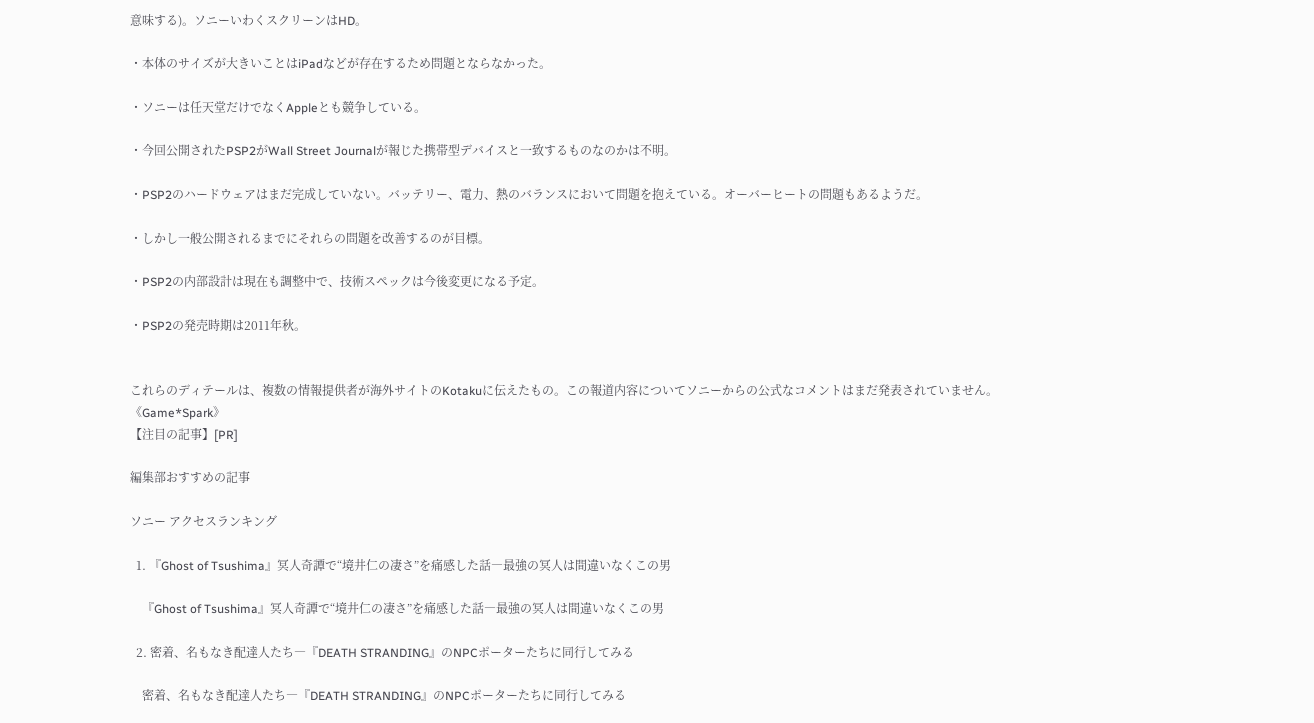意味する)。ソニーいわくスクリーンはHD。

・本体のサイズが大きいことはiPadなどが存在するため問題とならなかった。

・ソニーは任天堂だけでなくAppleとも競争している。

・今回公開されたPSP2がWall Street Journalが報じた携帯型デバイスと一致するものなのかは不明。

・PSP2のハードウェアはまだ完成していない。バッテリー、電力、熱のバランスにおいて問題を抱えている。オーバーヒートの問題もあるようだ。

・しかし一般公開されるまでにそれらの問題を改善するのが目標。

・PSP2の内部設計は現在も調整中で、技術スペックは今後変更になる予定。

・PSP2の発売時期は2011年秋。


これらのディテールは、複数の情報提供者が海外サイトのKotakuに伝えたもの。この報道内容についてソニーからの公式なコメントはまだ発表されていません。
《Game*Spark》
【注目の記事】[PR]

編集部おすすめの記事

ソニー アクセスランキング

  1. 『Ghost of Tsushima』冥人奇譚で“境井仁の凄さ”を痛感した話―最強の冥人は間違いなくこの男

    『Ghost of Tsushima』冥人奇譚で“境井仁の凄さ”を痛感した話―最強の冥人は間違いなくこの男

  2. 密着、名もなき配達人たち―『DEATH STRANDING』のNPCポーターたちに同行してみる

    密着、名もなき配達人たち―『DEATH STRANDING』のNPCポーターたちに同行してみる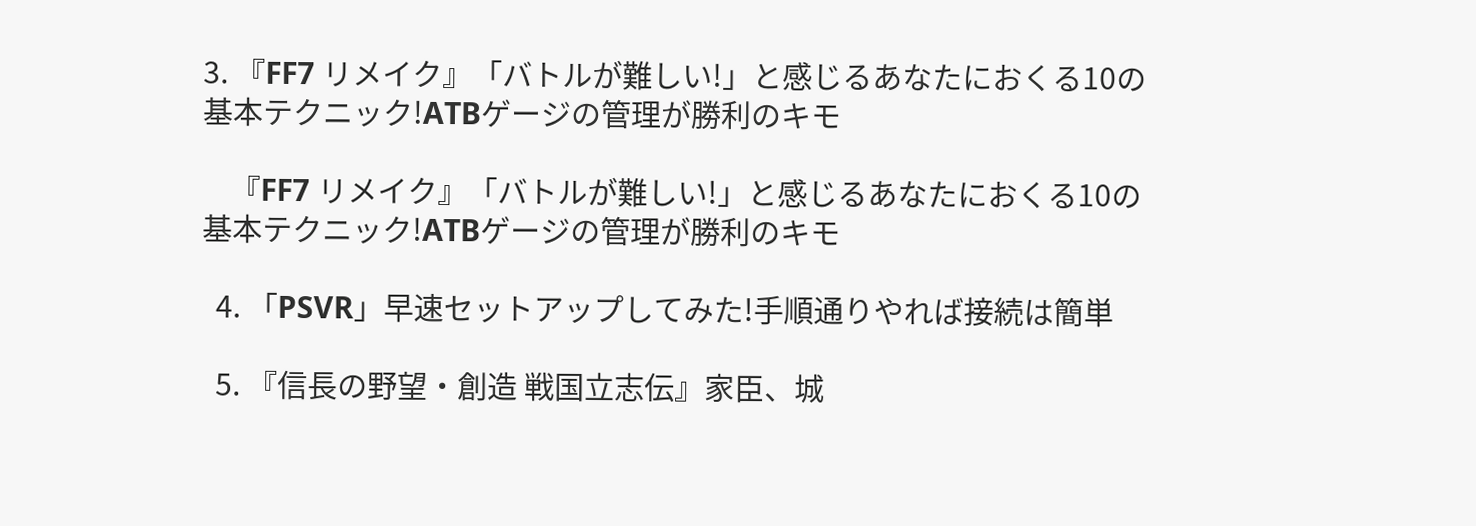3. 『FF7 リメイク』「バトルが難しい!」と感じるあなたにおくる10の基本テクニック!ATBゲージの管理が勝利のキモ

    『FF7 リメイク』「バトルが難しい!」と感じるあなたにおくる10の基本テクニック!ATBゲージの管理が勝利のキモ

  4. 「PSVR」早速セットアップしてみた!手順通りやれば接続は簡単

  5. 『信長の野望・創造 戦国立志伝』家臣、城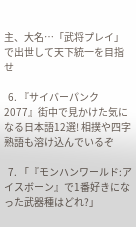主、大名…「武将プレイ」で出世して天下統一を目指せ

  6. 『サイバーパンク2077』街中で見かけた気になる日本語12選! 相撲や四字熟語も溶け込んでいるぞ

  7. 「『モンハンワールド:アイスボーン』で1番好きになった武器種はどれ?」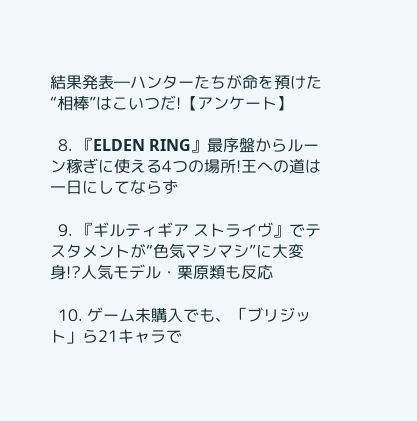結果発表―ハンターたちが命を預けた“相棒”はこいつだ!【アンケート】

  8. 『ELDEN RING』最序盤からルーン稼ぎに使える4つの場所!王への道は一日にしてならず

  9. 『ギルティギア ストライヴ』でテスタメントが“色気マシマシ”に大変身!?人気モデル・栗原類も反応

  10. ゲーム未購入でも、「ブリジット」ら21キャラで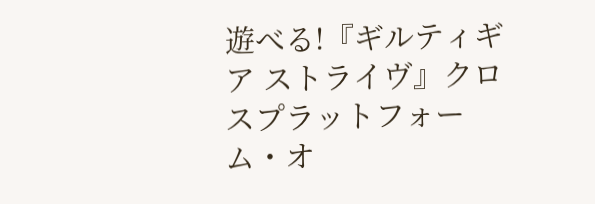遊べる!『ギルティギア ストライヴ』クロスプラットフォーム・オ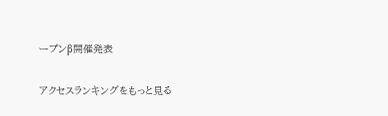ープンβ開催発表

アクセスランキングをもっと見る